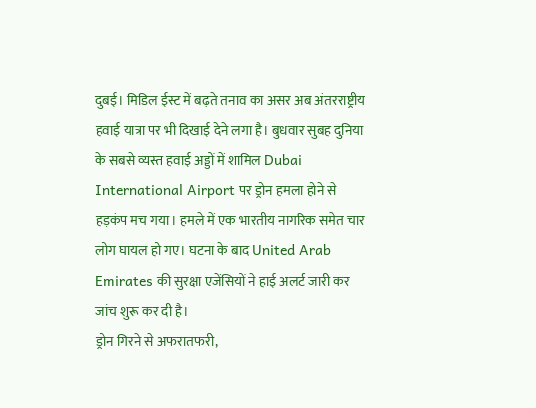दुबई। मिडिल ईस्ट में बढ़ते तनाव का असर अब अंतरराष्ट्रीय हवाई यात्रा पर भी दिखाई देने लगा है। बुधवार सुबह दुनिया के सबसे व्यस्त हवाई अड्डों में शामिल Dubai International Airport पर ड्रोन हमला होने से हड़कंप मच गया। हमले में एक भारतीय नागरिक समेत चार लोग घायल हो गए। घटना के बाद United Arab Emirates की सुरक्षा एजेंसियों ने हाई अलर्ट जारी कर जांच शुरू कर दी है।
ड्रोन गिरने से अफरातफरी,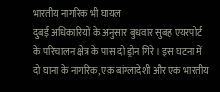भारतीय नागरिक भी घायल
दुबई अधिकारियों के अनुसार बुधवार सुबह एयरपोर्ट के परिचालन क्षेत्र के पास दो ड्रोन गिरे। इस घटना में दो घाना के नागरिक, एक बांग्लादेशी और एक भारतीय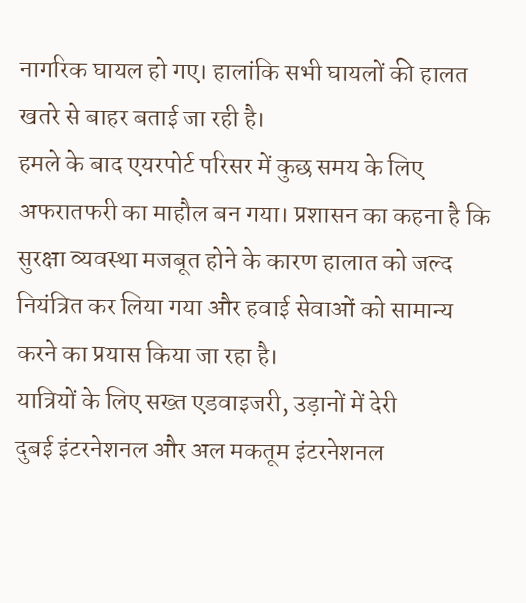नागरिक घायल हो गए। हालांकि सभी घायलों की हालत खतरे से बाहर बताई जा रही है।
हमले के बाद एयरपोर्ट परिसर में कुछ समय के लिए अफरातफरी का माहौल बन गया। प्रशासन का कहना है कि सुरक्षा व्यवस्था मजबूत होने के कारण हालात को जल्द नियंत्रित कर लिया गया और हवाई सेवाओं को सामान्य करने का प्रयास किया जा रहा है।
यात्रियों के लिए सख्त एडवाइजरी, उड़ानों में देरी
दुबई इंटरनेशनल और अल मकतूम इंटरनेशनल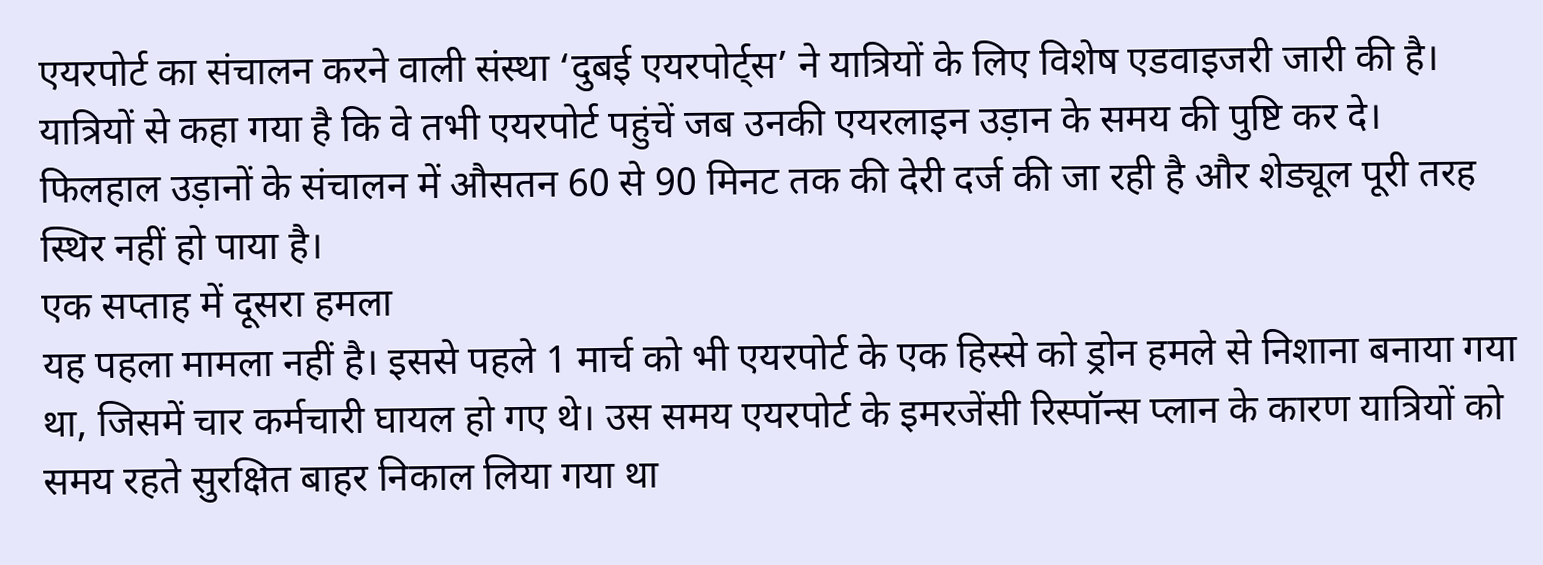एयरपोर्ट का संचालन करने वाली संस्था ‘दुबई एयरपोर्ट्स’ ने यात्रियों के लिए विशेष एडवाइजरी जारी की है। यात्रियों से कहा गया है कि वे तभी एयरपोर्ट पहुंचें जब उनकी एयरलाइन उड़ान के समय की पुष्टि कर दे।
फिलहाल उड़ानों के संचालन में औसतन 60 से 90 मिनट तक की देरी दर्ज की जा रही है और शेड्यूल पूरी तरह स्थिर नहीं हो पाया है।
एक सप्ताह में दूसरा हमला
यह पहला मामला नहीं है। इससे पहले 1 मार्च को भी एयरपोर्ट के एक हिस्से को ड्रोन हमले से निशाना बनाया गया था, जिसमें चार कर्मचारी घायल हो गए थे। उस समय एयरपोर्ट के इमरजेंसी रिस्पॉन्स प्लान के कारण यात्रियों को समय रहते सुरक्षित बाहर निकाल लिया गया था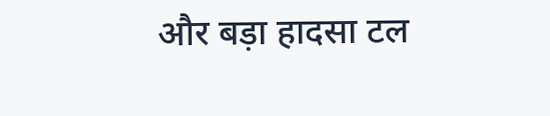और बड़ा हादसा टल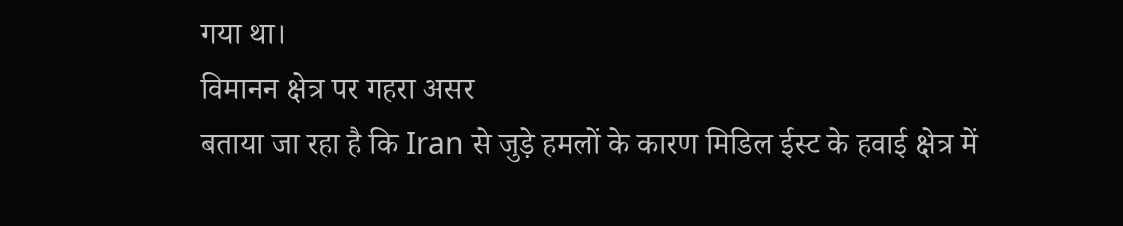गया था।
विमानन क्षेत्र पर गहरा असर
बताया जा रहा है कि Iran से जुड़े हमलों के कारण मिडिल ईस्ट के हवाई क्षेत्र में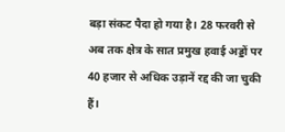बड़ा संकट पैदा हो गया है। 28 फरवरी से अब तक क्षेत्र के सात प्रमुख हवाई अड्डों पर 40 हजार से अधिक उड़ानें रद्द की जा चुकी हैं।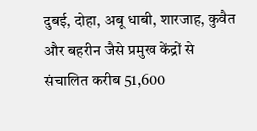दुबई, दोहा, अबू धाबी, शारजाह, कुवैत और बहरीन जैसे प्रमुख केंद्रों से संचालित करीब 51,600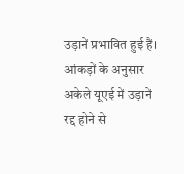उड़ानें प्रभावित हुई हैं। आंकड़ों के अनुसार अकेले यूएई में उड़ानें रद्द होने से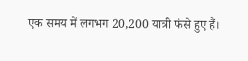एक समय में लगभग 20,200 यात्री फंसे हुए हैं।